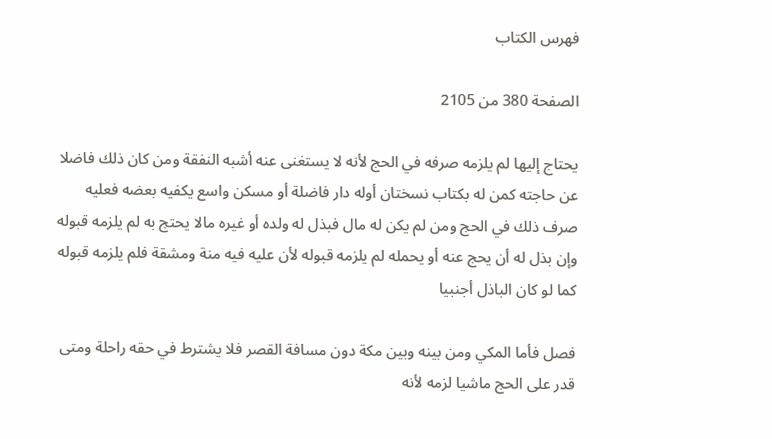فهرس الكتاب

الصفحة 380 من 2105

يحتاج إليها لم يلزمه صرفه في الحج لأنه لا يستغنى عنه أشبه النفقة ومن كان ذلك فاضلا عن حاجته كمن له بكتاب نسختان أوله دار فاضلة أو مسكن واسع يكفيه بعضه فعليه صرف ذلك في الحج ومن لم يكن له مال فبذل له ولده أو غيره مالا يحتج به لم يلزمه قبوله وإن بذل له أن يحج عنه أو يحمله لم يلزمه قبوله لأن عليه فيه منة ومشقة فلم يلزمه قبوله كما لو كان الباذل أجنبيا

فصل فأما المكي ومن بينه وبين مكة دون مسافة القصر فلا يشترط في حقه راحلة ومتى قدر على الحج ماشيا لزمه لأنه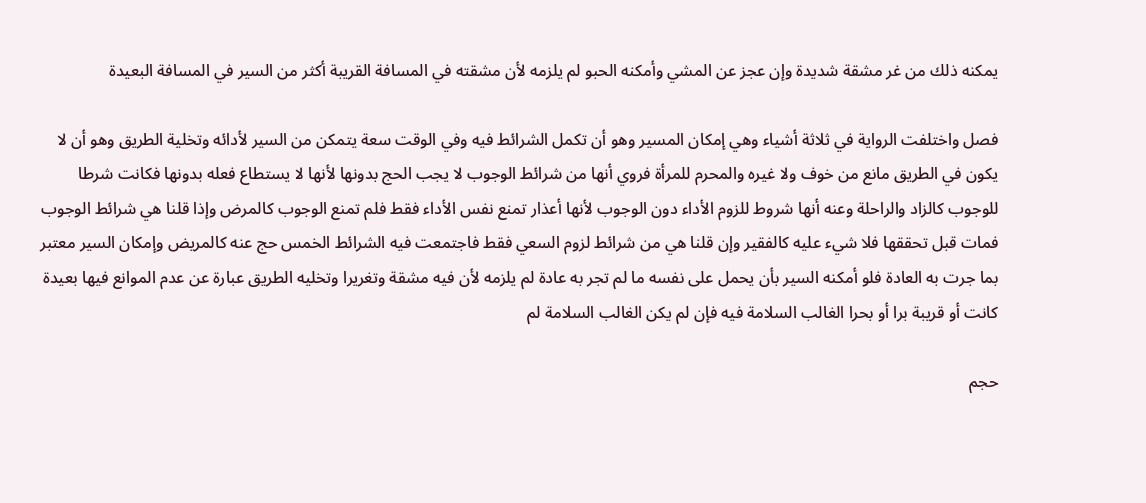يمكنه ذلك من غر مشقة شديدة وإن عجز عن المشي وأمكنه الحبو لم يلزمه لأن مشقته في المسافة القريبة أكثر من السير في المسافة البعيدة

فصل واختلفت الرواية في ثلاثة أشياء وهي إمكان المسير وهو أن تكمل الشرائط فيه وفي الوقت سعة يتمكن من السير لأدائه وتخلية الطريق وهو أن لا يكون في الطريق مانع من خوف ولا غيره والمحرم للمرأة فروي أنها من شرائط الوجوب لا يجب الحج بدونها لأنها لا يستطاع فعله بدونها فكانت شرطا للوجوب كالزاد والراحلة وعنه أنها شروط للزوم الأداء دون الوجوب لأنها أعذار تمنع نفس الأداء فقط فلم تمنع الوجوب كالمرض وإذا قلنا هي شرائط الوجوب فمات قبل تحققها فلا شيء عليه كالفقير وإن قلنا هي من شرائط لزوم السعي فقط فاجتمعت فيه الشرائط الخمس حج عنه كالمريض وإمكان السير معتبر بما جرت به العادة فلو أمكنه السير بأن يحمل على نفسه ما لم تجر به عادة لم يلزمه لأن فيه مشقة وتغريرا وتخليه الطريق عبارة عن عدم الموانع فيها بعيدة كانت أو قريبة برا أو بحرا الغالب السلامة فيه فإن لم يكن الغالب السلامة لم

حجم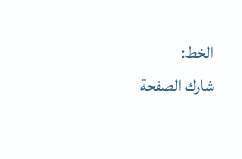الخط:
شارك الصفحة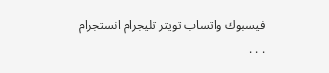فيسبوك واتساب تويتر تليجرام انستجرام
. . .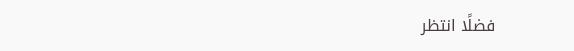فضلًا انتظر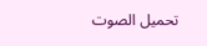تحميل الصوت